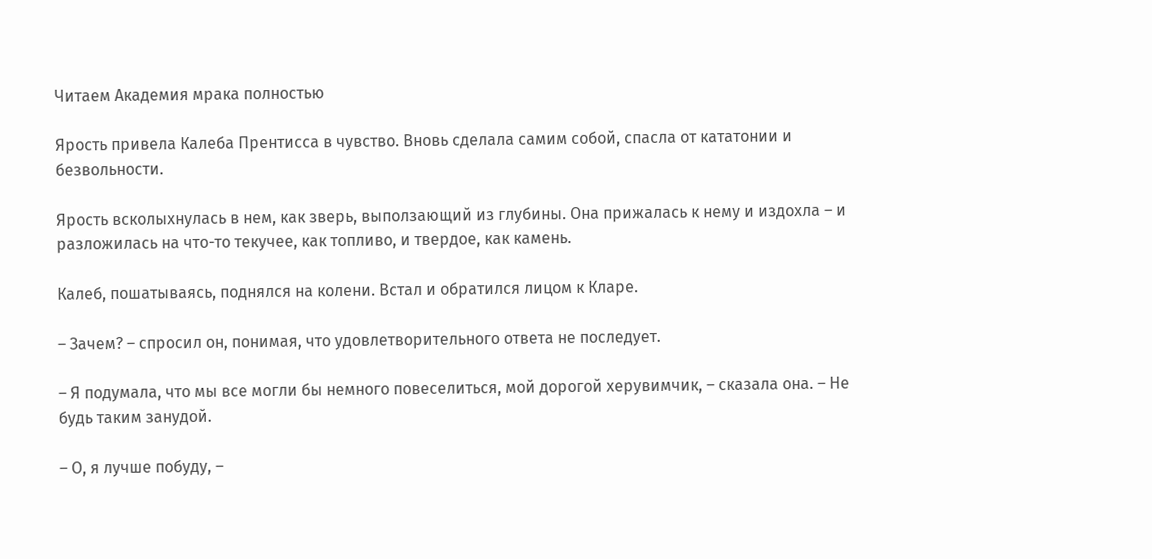Читаем Академия мрака полностью

Ярость привела Калеба Прентисса в чувство. Вновь сделала самим собой, спасла от кататонии и безвольности.

Ярость всколыхнулась в нем, как зверь, выползающий из глубины. Она прижалась к нему и издохла – и разложилась на что-то текучее, как топливо, и твердое, как камень.

Калеб, пошатываясь, поднялся на колени. Встал и обратился лицом к Кларе.

– Зачем? – спросил он, понимая, что удовлетворительного ответа не последует.

– Я подумала, что мы все могли бы немного повеселиться, мой дорогой херувимчик, – сказала она. – Не будь таким занудой.

– О, я лучше побуду, –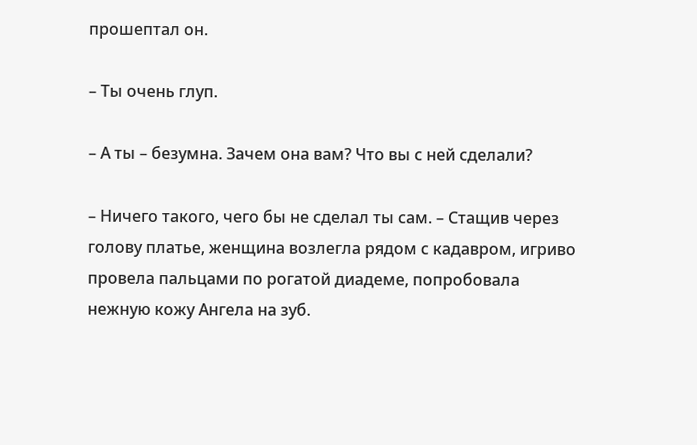прошептал он.

– Ты очень глуп.

– А ты – безумна. Зачем она вам? Что вы с ней сделали?

– Ничего такого, чего бы не сделал ты сам. – Стащив через голову платье, женщина возлегла рядом с кадавром, игриво провела пальцами по рогатой диадеме, попробовала нежную кожу Ангела на зуб.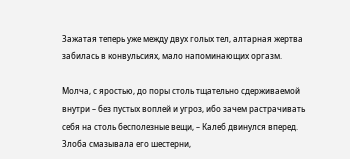Зажатая теперь уже между двух голых тел, алтарная жертва забилась в конвульсиях, мало напоминающих оргазм.

Молча, с яростью, до поры столь тщательно сдерживаемой внутри – без пустых воплей и угроз, ибо зачем растрачивать себя на столь бесполезные вещи, – Калеб двинулся вперед. Злоба смазывала его шестерни,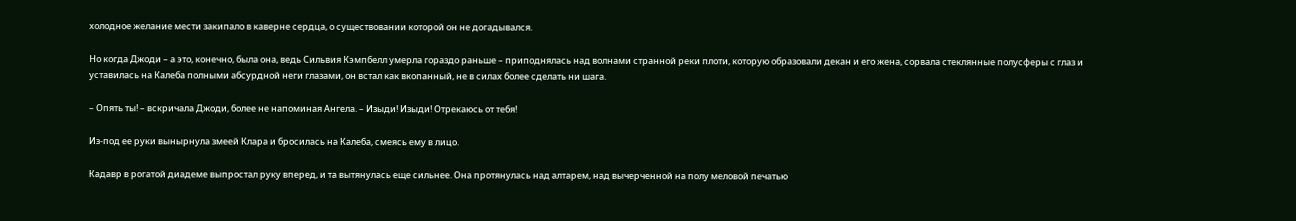холодное желание мести закипало в каверне сердца, о существовании которой он не догадывался.

Но когда Джоди – а это, конечно, была она, ведь Сильвия Кэмпбелл умерла гораздо раньше – приподнялась над волнами странной реки плоти, которую образовали декан и его жена, сорвала стеклянные полусферы с глаз и уставилась на Калеба полными абсурдной неги глазами, он встал как вкопанный, не в силах более сделать ни шага.

– Опять ты! – вскричала Джоди, более не напоминая Ангела. – Изыди! Изыди! Отрекаюсь от тебя!

Из-под ее руки вынырнула змеей Клара и бросилась на Калеба, смеясь ему в лицо.

Кадавр в рогатой диадеме выпростал руку вперед, и та вытянулась еще сильнее. Она протянулась над алтарем, над вычерченной на полу меловой печатью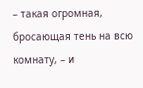– такая огромная, бросающая тень на всю комнату, – и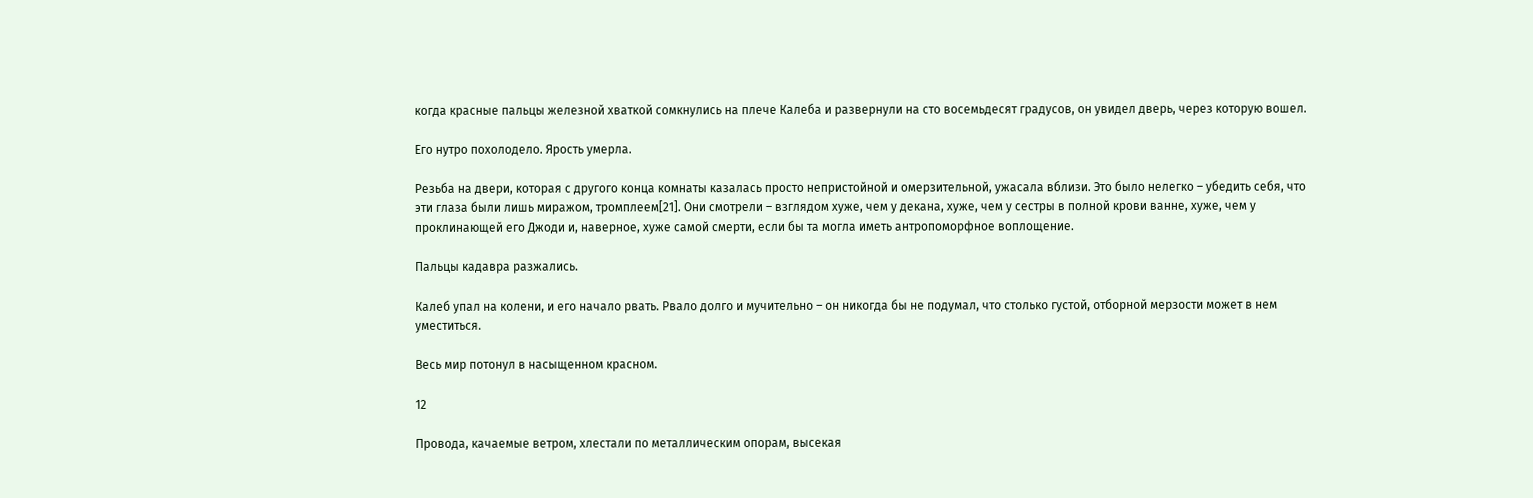когда красные пальцы железной хваткой сомкнулись на плече Калеба и развернули на сто восемьдесят градусов, он увидел дверь, через которую вошел.

Его нутро похолодело. Ярость умерла.

Резьба на двери, которая с другого конца комнаты казалась просто непристойной и омерзительной, ужасала вблизи. Это было нелегко – убедить себя, что эти глаза были лишь миражом, тромплеем[21]. Они смотрели – взглядом хуже, чем у декана, хуже, чем у сестры в полной крови ванне, хуже, чем у проклинающей его Джоди и, наверное, хуже самой смерти, если бы та могла иметь антропоморфное воплощение.

Пальцы кадавра разжались.

Калеб упал на колени, и его начало рвать. Рвало долго и мучительно – он никогда бы не подумал, что столько густой, отборной мерзости может в нем уместиться.

Весь мир потонул в насыщенном красном.

12

Провода, качаемые ветром, хлестали по металлическим опорам, высекая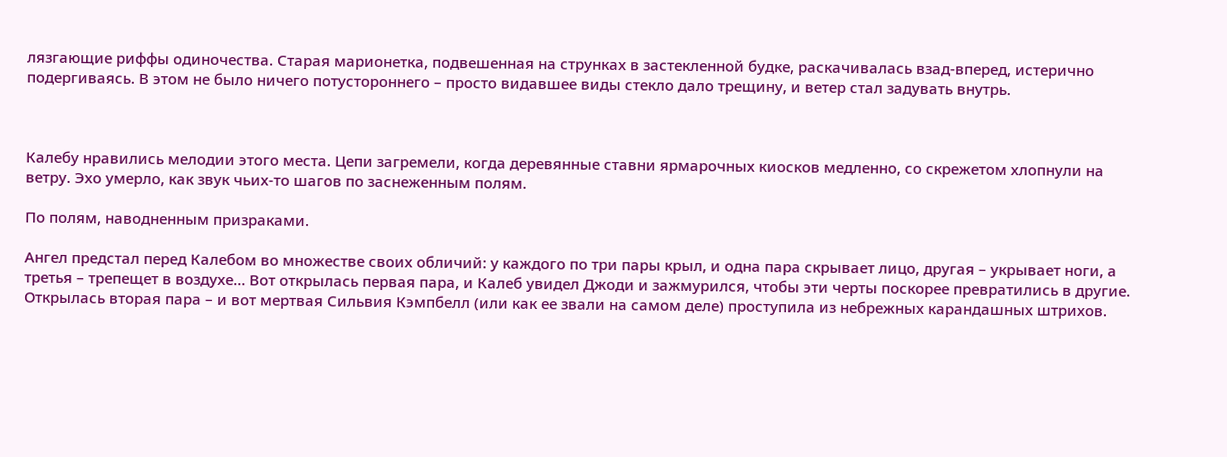лязгающие риффы одиночества. Старая марионетка, подвешенная на струнках в застекленной будке, раскачивалась взад-вперед, истерично подергиваясь. В этом не было ничего потустороннего – просто видавшее виды стекло дало трещину, и ветер стал задувать внутрь.



Калебу нравились мелодии этого места. Цепи загремели, когда деревянные ставни ярмарочных киосков медленно, со скрежетом хлопнули на ветру. Эхо умерло, как звук чьих-то шагов по заснеженным полям.

По полям, наводненным призраками.

Ангел предстал перед Калебом во множестве своих обличий: у каждого по три пары крыл, и одна пара скрывает лицо, другая – укрывает ноги, а третья – трепещет в воздухе… Вот открылась первая пара, и Калеб увидел Джоди и зажмурился, чтобы эти черты поскорее превратились в другие. Открылась вторая пара – и вот мертвая Сильвия Кэмпбелл (или как ее звали на самом деле) проступила из небрежных карандашных штрихов.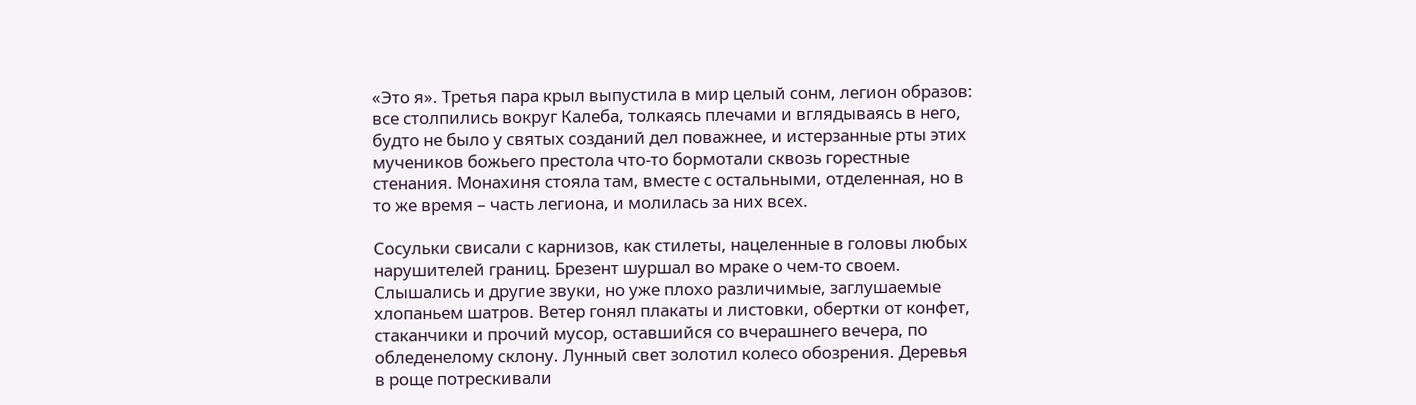«Это я». Третья пара крыл выпустила в мир целый сонм, легион образов: все столпились вокруг Калеба, толкаясь плечами и вглядываясь в него, будто не было у святых созданий дел поважнее, и истерзанные рты этих мучеников божьего престола что-то бормотали сквозь горестные стенания. Монахиня стояла там, вместе с остальными, отделенная, но в то же время – часть легиона, и молилась за них всех.

Сосульки свисали с карнизов, как стилеты, нацеленные в головы любых нарушителей границ. Брезент шуршал во мраке о чем-то своем. Слышались и другие звуки, но уже плохо различимые, заглушаемые хлопаньем шатров. Ветер гонял плакаты и листовки, обертки от конфет, стаканчики и прочий мусор, оставшийся со вчерашнего вечера, по обледенелому склону. Лунный свет золотил колесо обозрения. Деревья в роще потрескивали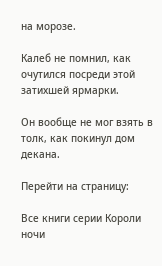на морозе.

Калеб не помнил, как очутился посреди этой затихшей ярмарки.

Он вообще не мог взять в толк, как покинул дом декана.

Перейти на страницу:

Все книги серии Короли ночи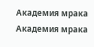Академия мрака
Академия мрака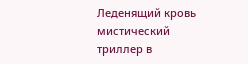Леденящий кровь мистический триллер в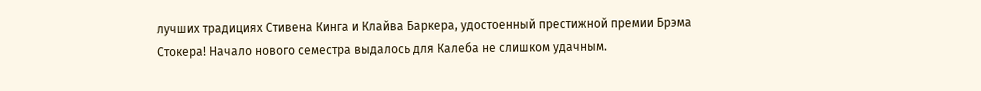лучших традициях Стивена Кинга и Клайва Баркера, удостоенный престижной премии Брэма Стокера! Начало нового семестра выдалось для Калеба не слишком удачным.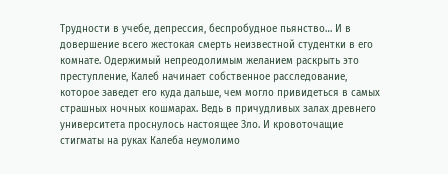Трудности в учебе, депрессия, беспробудное пьянство… И в довершение всего жестокая смерть неизвестной студентки в его комнате. Одержимый непреодолимым желанием раскрыть это преступление, Калеб начинает собственное расследование, которое заведет его куда дальше, чем могло привидеться в самых страшных ночных кошмарах. Ведь в причудливых залах древнего университета проснулось настоящее Зло. И кровоточащие стигматы на руках Калеба неумолимо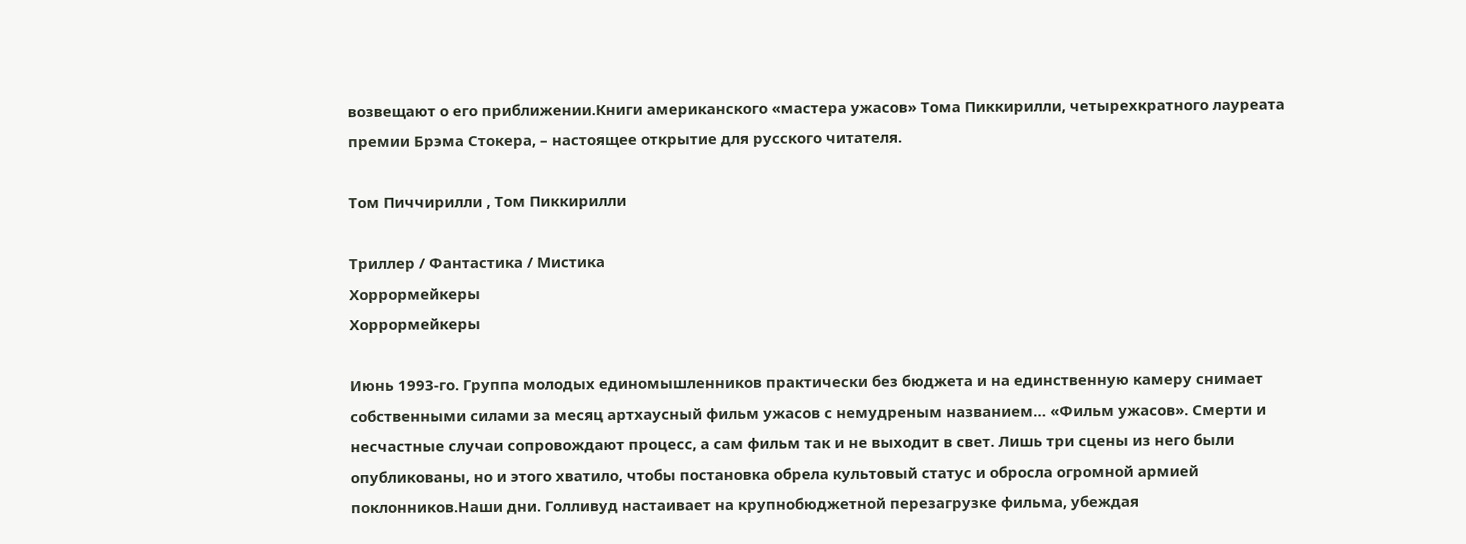возвещают о его приближении.Книги американского «мастера ужасов» Тома Пиккирилли, четырехкратного лауреата премии Брэма Стокера, – настоящее открытие для русского читателя.

Том Пиччирилли , Том Пиккирилли

Триллер / Фантастика / Мистика
Хоррормейкеры
Хоррормейкеры

Июнь 1993-го. Группа молодых единомышленников практически без бюджета и на единственную камеру снимает собственными силами за месяц артхаусный фильм ужасов с немудреным названием… «Фильм ужасов». Смерти и несчастные случаи сопровождают процесс, а сам фильм так и не выходит в свет. Лишь три сцены из него были опубликованы, но и этого хватило, чтобы постановка обрела культовый статус и обросла огромной армией поклонников.Наши дни. Голливуд настаивает на крупнобюджетной перезагрузке фильма, убеждая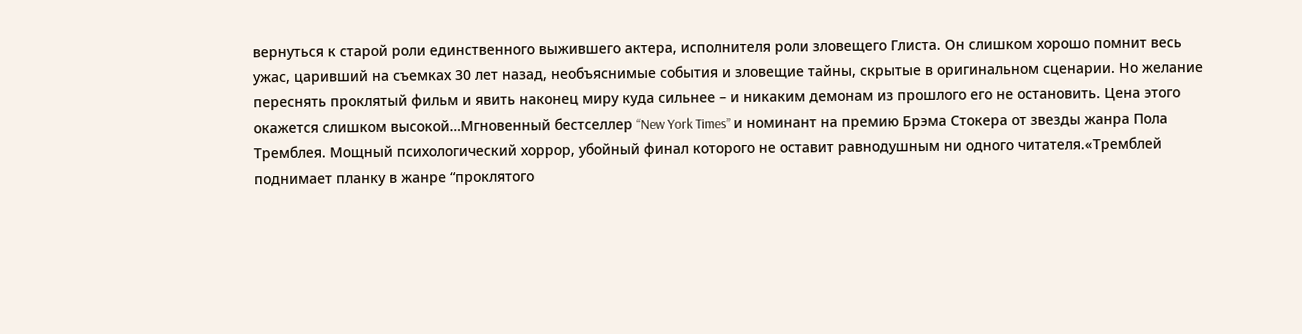вернуться к старой роли единственного выжившего актера, исполнителя роли зловещего Глиста. Он слишком хорошо помнит весь ужас, царивший на съемках 30 лет назад, необъяснимые события и зловещие тайны, скрытые в оригинальном сценарии. Но желание переснять проклятый фильм и явить наконец миру куда сильнее – и никаким демонам из прошлого его не остановить. Цена этого окажется слишком высокой…Мгновенный бестселлер “New York Times” и номинант на премию Брэма Стокера от звезды жанра Пола Тремблея. Мощный психологический хоррор, убойный финал которого не оставит равнодушным ни одного читателя.«Тремблей поднимает планку в жанре “проклятого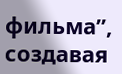фильма”, создавая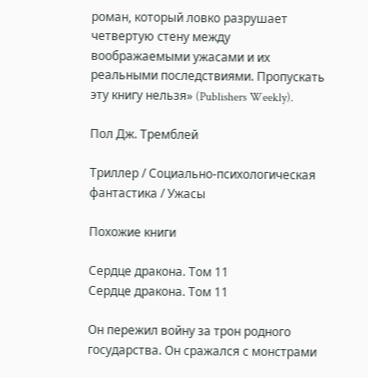роман, который ловко разрушает четвертую стену между воображаемыми ужасами и их реальными последствиями. Пропускать эту книгу нельзя» (Publishers Weekly).

Пол Дж. Тремблей

Триллер / Социально-психологическая фантастика / Ужасы

Похожие книги

Сердце дракона. Том 11
Сердце дракона. Том 11

Он пережил войну за трон родного государства. Он сражался с монстрами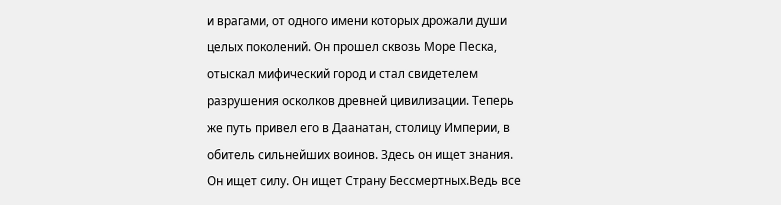и врагами, от одного имени которых дрожали души целых поколений. Он прошел сквозь Море Песка, отыскал мифический город и стал свидетелем разрушения осколков древней цивилизации. Теперь же путь привел его в Даанатан, столицу Империи, в обитель сильнейших воинов. Здесь он ищет знания. Он ищет силу. Он ищет Страну Бессмертных.Ведь все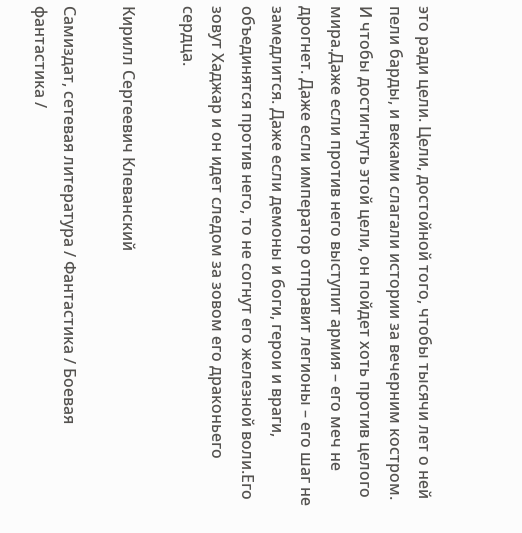это ради цели. Цели, достойной того, чтобы тысячи лет о ней пели барды, и веками слагали истории за вечерним костром. И чтобы достигнуть этой цели, он пойдет хоть против целого мира.Даже если против него выступит армия – его меч не дрогнет. Даже если император отправит легионы – его шаг не замедлится. Даже если демоны и боги, герои и враги, объединятся против него, то не согнут его железной воли.Его зовут Хаджар и он идет следом за зовом его драконьего сердца.

Кирилл Сергеевич Клеванский

Самиздат, сетевая литература / Фантастика / Боевая фантастика /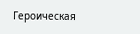Героическая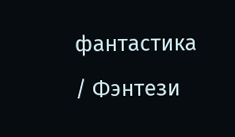фантастика / Фэнтези